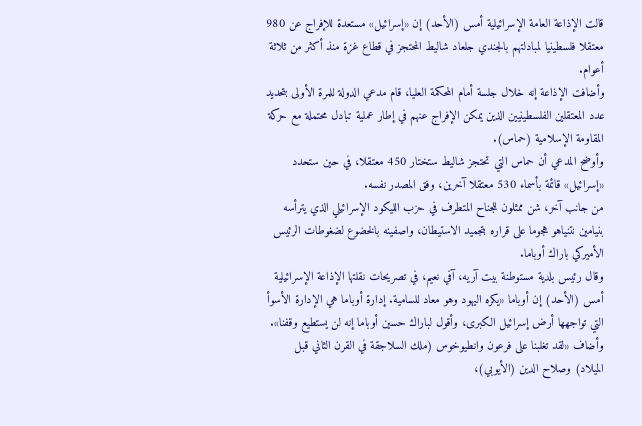قالت الإذاعة العامة الإسرائيلية أمس (الأحد) إن «إسرائيل» مستعدة للإفراج عن 980 معتقلا فلسطينيا لمبادلتهم بالجندي جلعاد شاليط المحتجز في قطاع غزة منذ أكثر من ثلاثة أعوام.
وأضافت الإذاعة إنه خلال جلسة أمام المحكمة العليا، قام مدعي الدولة للمرة الأولى بتحديد عدد المعتقلين الفلسطينيين الذين يمكن الإفراج عنهم في إطار عملية تبادل محتملة مع حركة المقاومة الإسلامية (حماس).
وأوضح المدعي أن حماس التي تحتجز شاليط ستختار 450 معتقلا، في حين ستحدد «إسرائيل» قائمة بأسماء 530 معتقلا آخرين، وفق المصدر نفسه.
من جانب آخر، شن ممثلون للجناح المتطرف في حزب الليكود الإسرائيلي الذي يترأسه بنيامين نتنياهو هجوما على قراره بتجميد الاستيطان، واصفينه بالخضوع لضغوطات الرئيس الأميركي باراك أوباما.
وقال رئيس بلدية مستوطنة بيت آريه، آفي نعيم، في تصريحات نقلتها الإذاعة الإسرائيلية أمس (الأحد) إن أوباما «يكره اليهود وهو معاد للسامية. إدارة أوباما هي الإدارة الأسوأ التي تواجهها أرض إسرائيل الكبرى، وأقول لباراك حسين أوباما إنه لن يستطيع وقفنا».
وأضاف «لقد تغلبنا على فرعون وانطيوخوس (ملك السلاجقة في القرن الثاني قبل الميلاد) وصلاح الدين (الأيوبي)،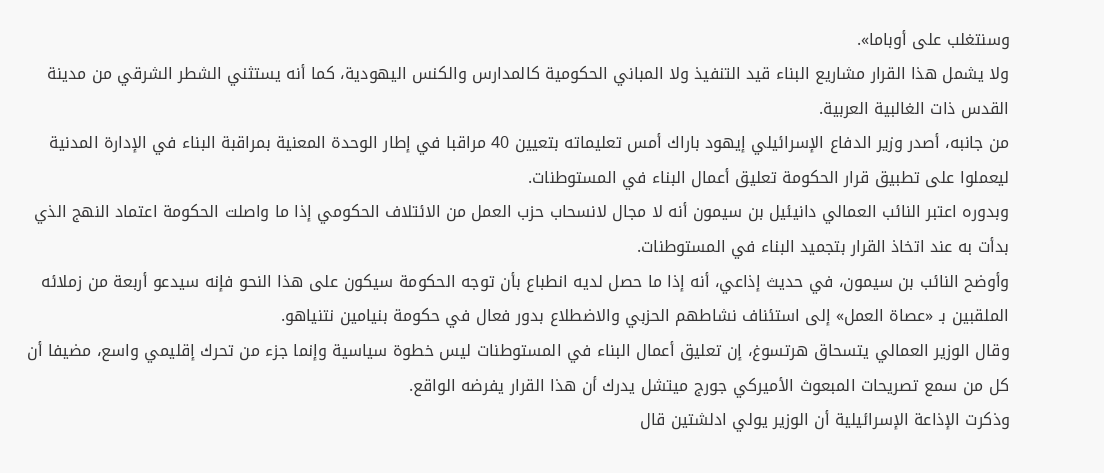وسنتغلب على أوباما».
ولا يشمل هذا القرار مشاريع البناء قيد التنفيذ ولا المباني الحكومية كالمدارس والكنس اليهودية، كما أنه يستثني الشطر الشرقي من مدينة القدس ذات الغالبية العربية.
من جانبه، أصدر وزير الدفاع الإسرائيلي إيهود باراك أمس تعليماته بتعيين 40 مراقبا في إطار الوحدة المعنية بمراقبة البناء في الإدارة المدنية ليعملوا على تطبيق قرار الحكومة تعليق أعمال البناء في المستوطنات.
وبدوره اعتبر النائب العمالي دانيئيل بن سيمون أنه لا مجال لانسحاب حزب العمل من الائتلاف الحكومي إذا ما واصلت الحكومة اعتماد النهج الذي بدأت به عند اتخاذ القرار بتجميد البناء في المستوطنات.
وأوضح النائب بن سيمون، في حديث إذاعي، أنه إذا ما حصل لديه انطباع بأن توجه الحكومة سيكون على هذا النحو فإنه سيدعو أربعة من زملائه الملقبين بـ «عصاة العمل» إلى استئناف نشاطهم الحزبي والاضطلاع بدور فعال في حكومة بنيامين نتنياهو.
وقال الوزير العمالي يتسحاق هرتسوغ، إن تعليق أعمال البناء في المستوطنات ليس خطوة سياسية وإنما جزء من تحرك إقليمي واسع، مضيفا أن كل من سمع تصريحات المبعوث الأميركي جورج ميتشل يدرك أن هذا القرار يفرضه الواقع.
وذكرت الإذاعة الإسرائيلية أن الوزير يولي ادلشتين قال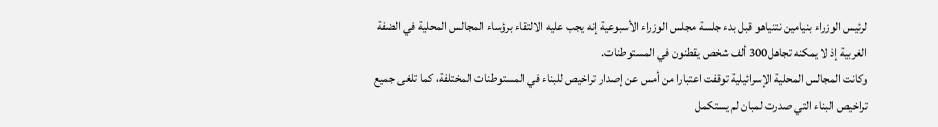لرئيس الوزراء بنيامين نتنياهو قبل بدء جلسة مجلس الوزراء الأسبوعية إنه يجب عليه الالتقاء برؤساء المجالس المحلية في الضفة الغربية إذ لا يمكنه تجاهل300 ألف شخص يقطنون في المستوطنات.
وكانت المجالس المحلية الإسرائيلية توقفت اعتبارا من أمس عن إصدار تراخيص للبناء في المستوطنات المختلفة، كما تلغى جميع تراخيص البناء التي صدرت لمبان لم يستكمل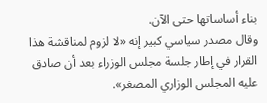بناء أساساتها حتى الآن.
وقال مصدر سياسي كبير إنه «لا لزوم لمناقشة هذا القرار في إطار جلسة مجلس الوزراء بعد أن صادق عليه المجلس الوزاري المصغر».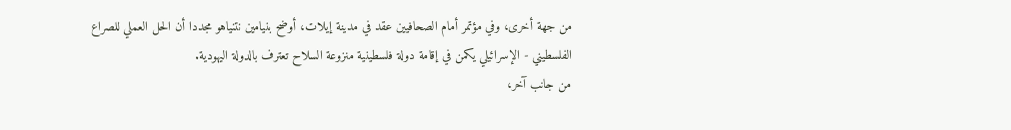من جهة أخرى، وفي مؤتمر أمام الصحافيين عقد في مدينة إيلات، أوضح بنيامين نتنياهو مجددا أن الحل العملي للصراع الفلسطيني - الإسرائيلي يكمن في إقامة دولة فلسطينية منزوعة السلاح تعترف بالدولة اليهودية.
من جانب آخر،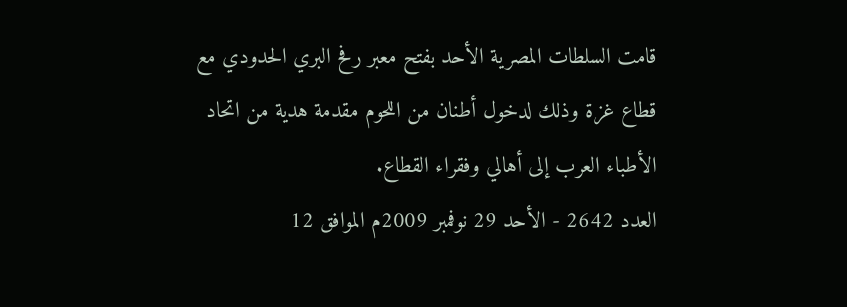قامت السلطات المصرية الأحد بفتح معبر رفح البري الحدودي مع قطاع غزة وذلك لدخول أطنان من اللحوم مقدمة هدية من اتحاد الأطباء العرب إلى أهالي وفقراء القطاع.
العدد 2642 - الأحد 29 نوفمبر 2009م الموافق 12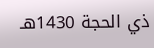ذي الحجة 1430هـ